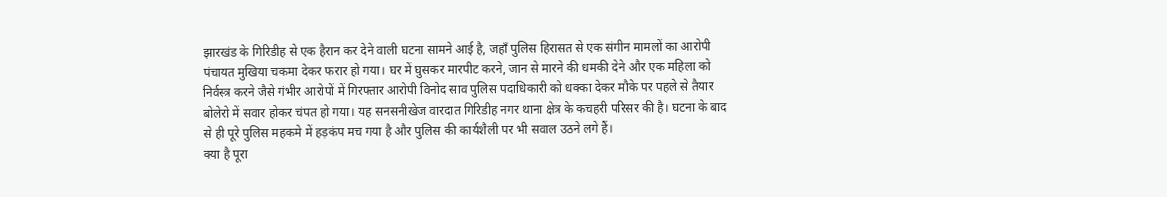झारखंड के गिरिडीह से एक हैरान कर देने वाली घटना सामने आई है, जहाँ पुलिस हिरासत से एक संगीन मामलों का आरोपी पंचायत मुखिया चकमा देकर फरार हो गया। घर में घुसकर मारपीट करने, जान से मारने की धमकी देने और एक महिला को निर्वस्त्र करने जैसे गंभीर आरोपों में गिरफ्तार आरोपी विनोद साव पुलिस पदाधिकारी को धक्का देकर मौके पर पहले से तैयार बोलेरो में सवार होकर चंपत हो गया। यह सनसनीखेज वारदात गिरिडीह नगर थाना क्षेत्र के कचहरी परिसर की है। घटना के बाद से ही पूरे पुलिस महकमे में हड़कंप मच गया है और पुलिस की कार्यशैली पर भी सवाल उठने लगे हैं।
क्या है पूरा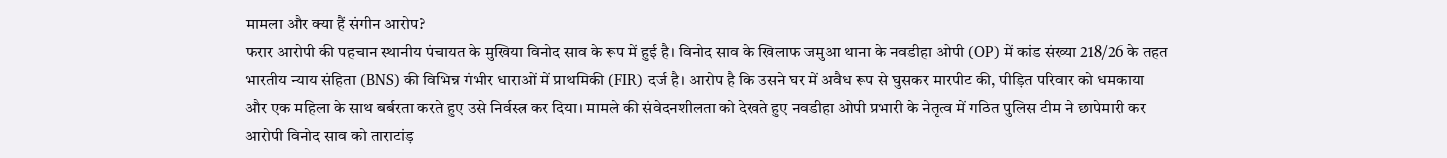मामला और क्या हैं संगीन आरोप?
फरार आरोपी की पहचान स्थानीय पंचायत के मुखिया विनोद साव के रूप में हुई है। विनोद साव के खिलाफ जमुआ थाना के नवडीहा ओपी (OP) में कांड संख्या 218/26 के तहत भारतीय न्याय संहिता (BNS) की विभिन्न गंभीर धाराओं में प्राथमिकी (FIR) दर्ज है। आरोप है कि उसने घर में अवैध रूप से घुसकर मारपीट की, पीड़ित परिवार को धमकाया और एक महिला के साथ बर्बरता करते हुए उसे निर्वस्त्र कर दिया। मामले की संवेदनशीलता को देखते हुए नवडीहा ओपी प्रभारी के नेतृत्व में गठित पुलिस टीम ने छापेमारी कर आरोपी विनोद साव को ताराटांड़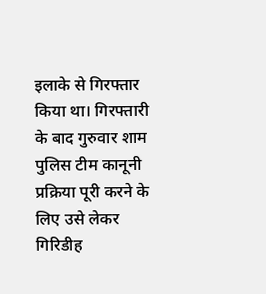इलाके से गिरफ्तार किया था। गिरफ्तारी के बाद गुरुवार शाम पुलिस टीम कानूनी प्रक्रिया पूरी करने के लिए उसे लेकर गिरिडीह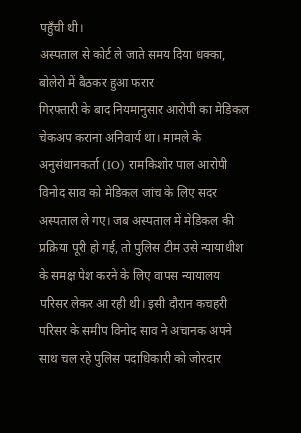पहुँची थी।
अस्पताल से कोर्ट ले जाते समय दिया धक्का, बोलेरो में बैठकर हुआ फरार
गिरफ्तारी के बाद नियमानुसार आरोपी का मेडिकल चेकअप कराना अनिवार्य था। मामले के अनुसंधानकर्ता (IO) रामकिशोर पाल आरोपी विनोद साव को मेडिकल जांच के लिए सदर अस्पताल ले गए। जब अस्पताल में मेडिकल की प्रक्रिया पूरी हो गई, तो पुलिस टीम उसे न्यायाधीश के समक्ष पेश करने के लिए वापस न्यायालय परिसर लेकर आ रही थी। इसी दौरान कचहरी परिसर के समीप विनोद साव ने अचानक अपने साथ चल रहे पुलिस पदाधिकारी को जोरदार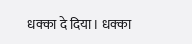धक्का दे दिया। धक्का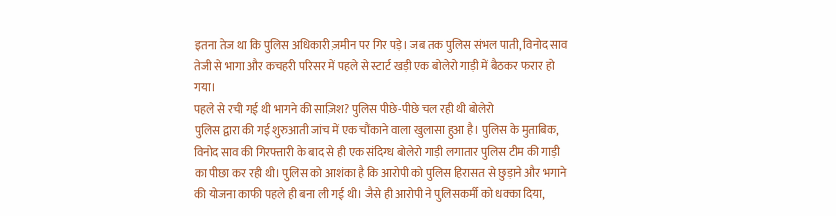इतना तेज था कि पुलिस अधिकारी ज़मीन पर गिर पड़े। जब तक पुलिस संभल पाती, विनोद साव तेजी से भागा और कचहरी परिसर में पहले से स्टार्ट खड़ी एक बोलेरो गाड़ी में बैठकर फरार हो गया।
पहले से रची गई थी भागने की साज़िश? पुलिस पीछे-पीछे चल रही थी बोलेरो
पुलिस द्वारा की गई शुरुआती जांच में एक चौंकाने वाला खुलासा हुआ है। पुलिस के मुताबिक, विनोद साव की गिरफ्तारी के बाद से ही एक संदिग्ध बोलेरो गाड़ी लगातार पुलिस टीम की गाड़ी का पीछा कर रही थी। पुलिस को आशंका है कि आरोपी को पुलिस हिरासत से छुड़ाने और भगाने की योजना काफी पहले ही बना ली गई थी। जैसे ही आरोपी ने पुलिसकर्मी को धक्का दिया,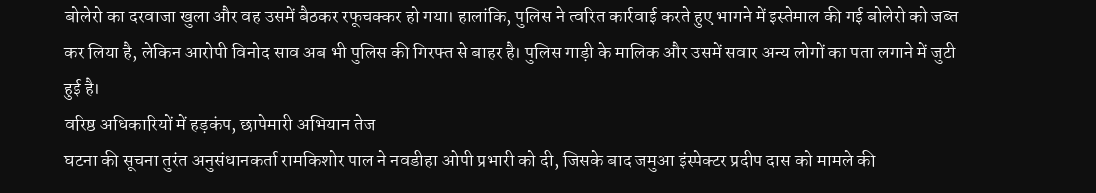बोलेरो का दरवाजा खुला और वह उसमें बैठकर रफूचक्कर हो गया। हालांकि, पुलिस ने त्वरित कार्रवाई करते हुए भागने में इस्तेमाल की गई बोलेरो को जब्त कर लिया है, लेकिन आरोपी विनोद साव अब भी पुलिस की गिरफ्त से बाहर है। पुलिस गाड़ी के मालिक और उसमें सवार अन्य लोगों का पता लगाने में जुटी हुई है।
वरिष्ठ अधिकारियों में हड़कंप, छापेमारी अभियान तेज
घटना की सूचना तुरंत अनुसंधानकर्ता रामकिशोर पाल ने नवडीहा ओपी प्रभारी को दी, जिसके बाद जमुआ इंस्पेक्टर प्रदीप दास को मामले की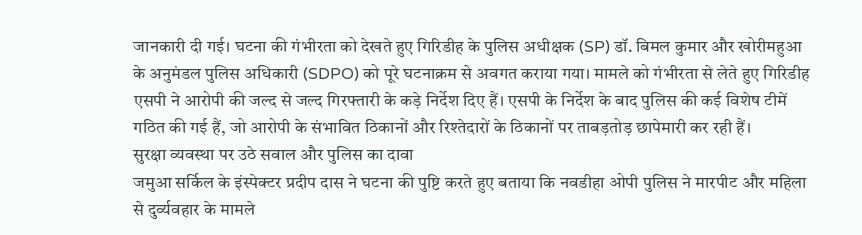जानकारी दी गई। घटना की गंभीरता को देखते हुए गिरिडीह के पुलिस अधीक्षक (SP) डॉ. बिमल कुमार और खोरीमहुआ के अनुमंडल पुलिस अधिकारी (SDPO) को पूरे घटनाक्रम से अवगत कराया गया। मामले को गंभीरता से लेते हुए गिरिडीह एसपी ने आरोपी की जल्द से जल्द गिरफ्तारी के कड़े निर्देश दिए हैं। एसपी के निर्देश के बाद पुलिस की कई विशेष टीमें गठित की गई हैं, जो आरोपी के संभावित ठिकानों और रिश्तेदारों के ठिकानों पर ताबड़तोड़ छापेमारी कर रही हैं।
सुरक्षा व्यवस्था पर उठे सवाल और पुलिस का दावा
जमुआ सर्किल के इंस्पेक्टर प्रदीप दास ने घटना की पुष्टि करते हुए बताया कि नवडीहा ओपी पुलिस ने मारपीट और महिला से दुर्व्यवहार के मामले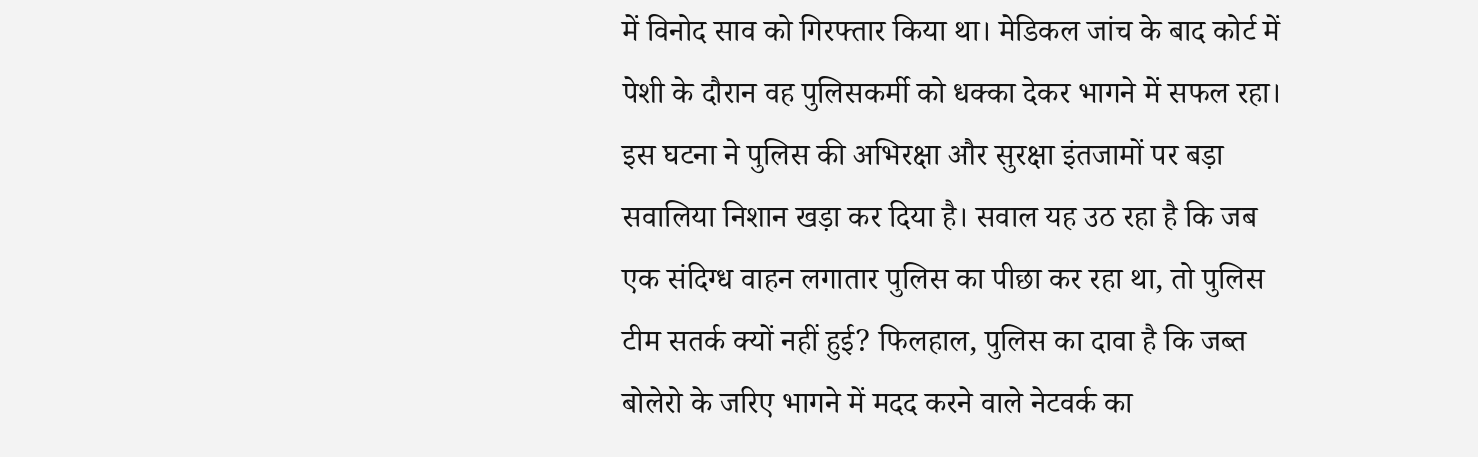में विनोद साव को गिरफ्तार किया था। मेडिकल जांच के बाद कोर्ट में पेशी के दौरान वह पुलिसकर्मी को धक्का देकर भागने में सफल रहा। इस घटना ने पुलिस की अभिरक्षा और सुरक्षा इंतजामों पर बड़ा सवालिया निशान खड़ा कर दिया है। सवाल यह उठ रहा है कि जब एक संदिग्ध वाहन लगातार पुलिस का पीछा कर रहा था, तो पुलिस टीम सतर्क क्यों नहीं हुई? फिलहाल, पुलिस का दावा है कि जब्त बोलेरो के जरिए भागने में मदद करने वाले नेटवर्क का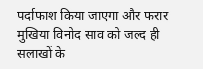पर्दाफाश किया जाएगा और फरार मुखिया विनोद साव को जल्द ही सलाखों के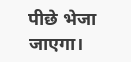पीछे भेजा जाएगा।